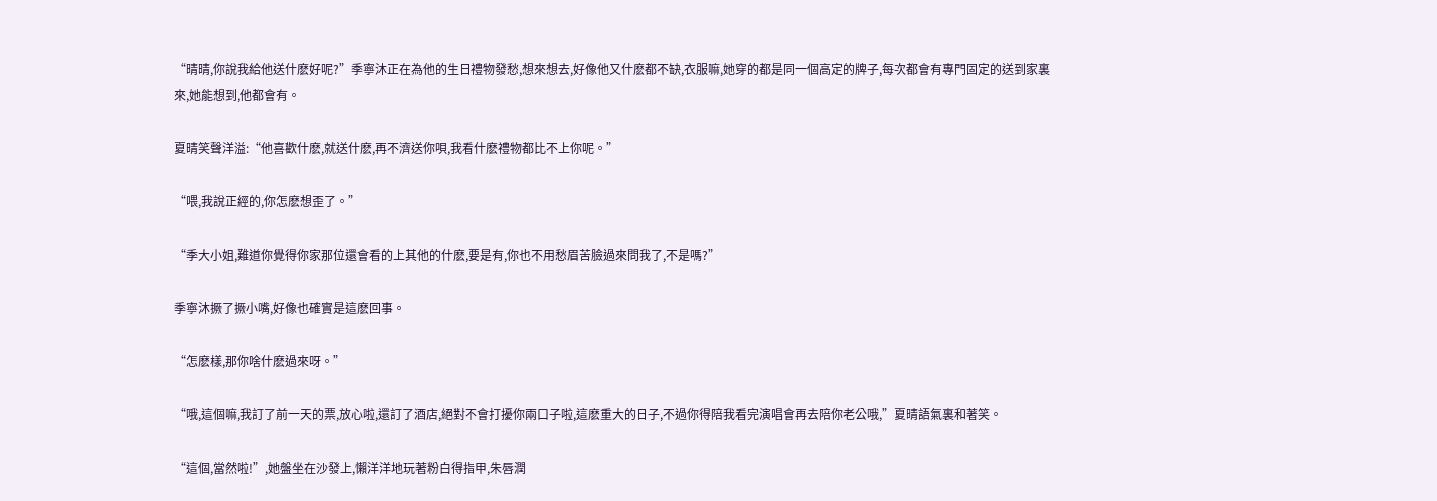“晴晴,你說我給他送什麽好呢?”季寧沐正在為他的生日禮物發愁,想來想去,好像他又什麽都不缺,衣服嘛,她穿的都是同一個高定的牌子,每次都會有專門固定的送到家裏來,她能想到,他都會有。

夏晴笑聲洋溢:“他喜歡什麽,就送什麽,再不濟送你唄,我看什麽禮物都比不上你呢。”

“喂,我說正經的,你怎麽想歪了。”

“季大小姐,難道你覺得你家那位還會看的上其他的什麽,要是有,你也不用愁眉苦臉過來問我了,不是嗎?”

季寧沐撅了撅小嘴,好像也確實是這麽回事。

“怎麽樣,那你啥什麽過來呀。”

“哦,這個嘛,我訂了前一天的票,放心啦,還訂了酒店,絕對不會打擾你兩口子啦,這麽重大的日子,不過你得陪我看完演唱會再去陪你老公哦,”夏晴語氣裏和著笑。

“這個,當然啦!”,她盤坐在沙發上,懶洋洋地玩著粉白得指甲,朱唇潤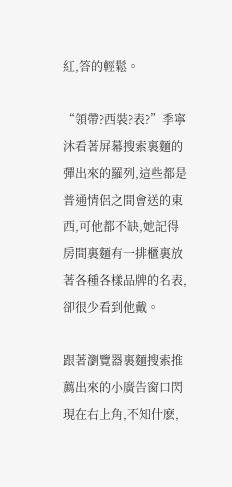紅,答的輕鬆。

“領帶?西裝?表?”季寧沐看著屏幕搜索裏麵的彈出來的羅列,這些都是普通情侶之間會送的東西,可他都不缺,她記得房間裏麵有一排櫃裏放著各種各樣品牌的名表,卻很少看到他戴。

跟著瀏覽器裏麵搜索推薦出來的小廣告窗口閃現在右上角,不知什麽,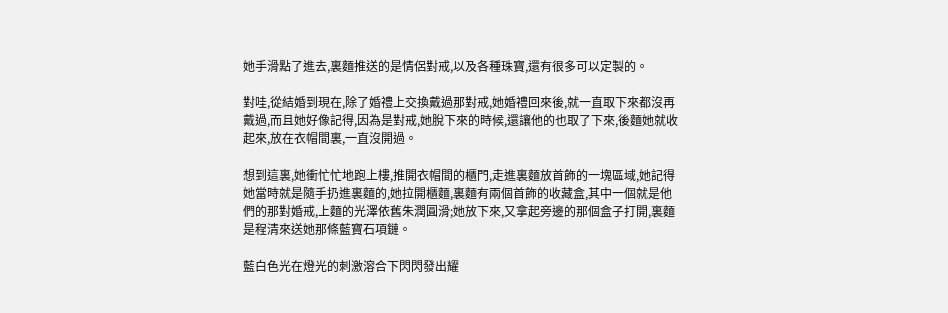她手滑點了進去,裏麵推送的是情侶對戒,以及各種珠寶,還有很多可以定製的。

對哇,從結婚到現在,除了婚禮上交換戴過那對戒,她婚禮回來後,就一直取下來都沒再戴過,而且她好像記得,因為是對戒,她脫下來的時候,還讓他的也取了下來,後麵她就收起來,放在衣帽間裏,一直沒開過。

想到這裏,她衝忙忙地跑上樓,推開衣帽間的櫃門,走進裏麵放首飾的一塊區域,她記得她當時就是隨手扔進裏麵的,她拉開櫃麵,裏麵有兩個首飾的收藏盒,其中一個就是他們的那對婚戒,上麵的光澤依舊朱潤圓滑;她放下來,又拿起旁邊的那個盒子打開,裏麵是程清來送她那條藍寶石項鏈。

藍白色光在燈光的刺激溶合下閃閃發出耀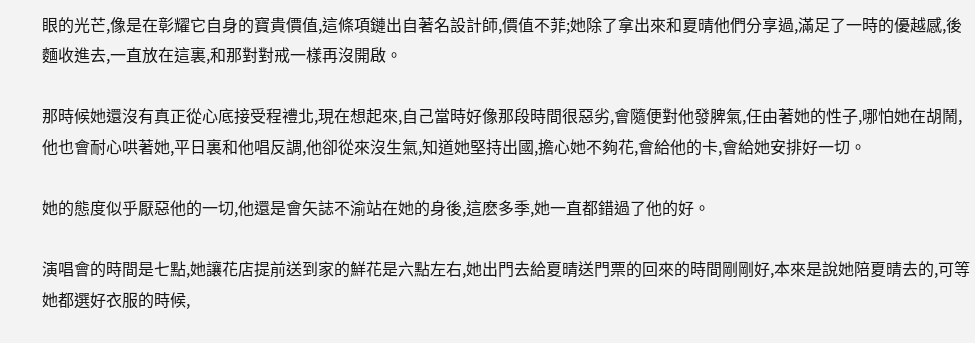眼的光芒,像是在彰耀它自身的寶貴價值,這條項鏈出自著名設計師,價值不菲;她除了拿出來和夏晴他們分享過,滿足了一時的優越感,後麵收進去,一直放在這裏,和那對對戒一樣再沒開啟。

那時候她還沒有真正從心底接受程禮北,現在想起來,自己當時好像那段時間很惡劣,會隨便對他發脾氣,任由著她的性子,哪怕她在胡鬧,他也會耐心哄著她,平日裏和他唱反調,他卻從來沒生氣,知道她堅持出國,擔心她不夠花,會給他的卡,會給她安排好一切。

她的態度似乎厭惡他的一切,他還是會矢誌不渝站在她的身後,這麽多季,她一直都錯過了他的好。

演唱會的時間是七點,她讓花店提前送到家的鮮花是六點左右,她出門去給夏晴送門票的回來的時間剛剛好,本來是說她陪夏晴去的,可等她都選好衣服的時候,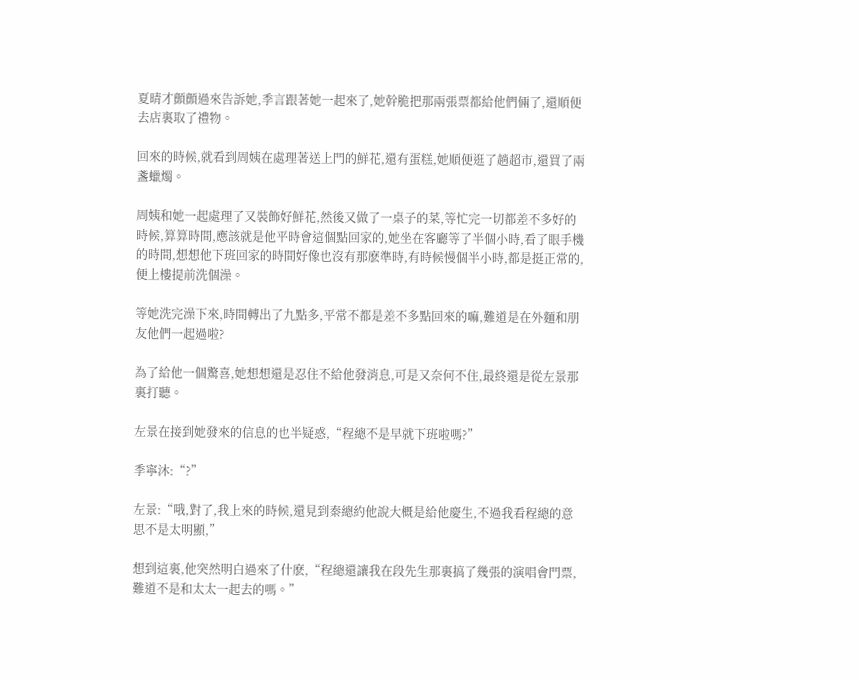夏晴才顫顫過來告訴她,季言跟著她一起來了,她幹脆把那兩張票都給他們倆了,還順便去店裏取了禮物。

回來的時候,就看到周姨在處理著送上門的鮮花,還有蛋糕,她順便逛了趟超市,還買了兩盞蠟燭。

周姨和她一起處理了又裝飾好鮮花,然後又做了一桌子的菜,等忙完一切都差不多好的時候,算算時間,應該就是他平時會這個點回家的,她坐在客廳等了半個小時,看了眼手機的時間,想想他下班回家的時間好像也沒有那麽準時,有時候慢個半小時,都是挺正常的,便上樓提前洗個澡。

等她洗完澡下來,時間轉出了九點多,平常不都是差不多點回來的嘛,難道是在外麵和朋友他們一起過啦?

為了給他一個驚喜,她想想還是忍住不給他發消息,可是又奈何不住,最終還是從左景那裏打聽。

左景在接到她發來的信息的也半疑惑,“程總不是早就下班啦嗎?”

季寧沐:“?”

左景:“哦,對了,我上來的時候,還見到秦總約他說大概是給他慶生,不過我看程總的意思不是太明顯,”

想到這裏,他突然明白過來了什麽,“程總還讓我在段先生那裏搞了幾張的演唱會門票,難道不是和太太一起去的嗎。”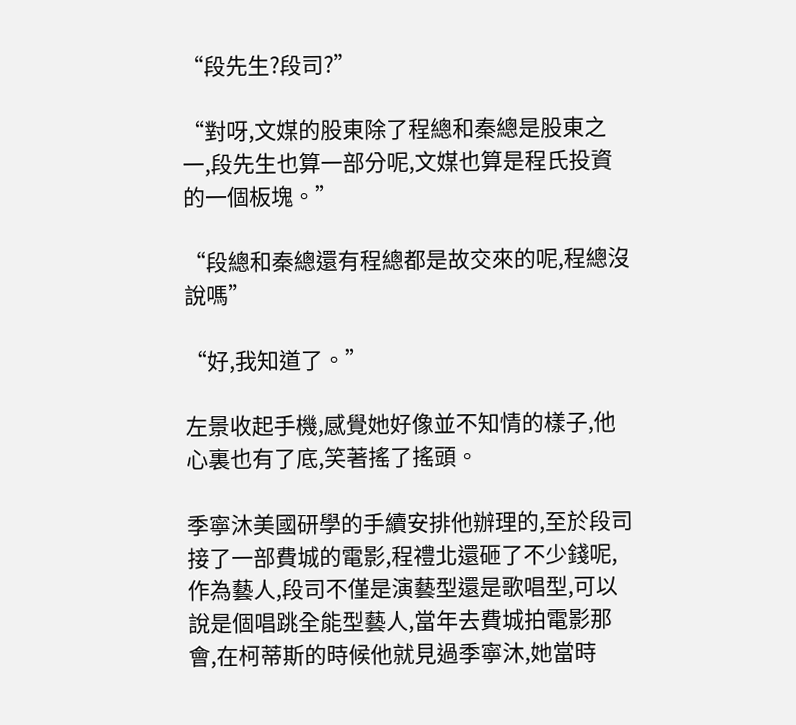“段先生?段司?”

“對呀,文媒的股東除了程總和秦總是股東之一,段先生也算一部分呢,文媒也算是程氏投資的一個板塊。”

“段總和秦總還有程總都是故交來的呢,程總沒說嗎”

“好,我知道了。”

左景收起手機,感覺她好像並不知情的樣子,他心裏也有了底,笑著搖了搖頭。

季寧沐美國研學的手續安排他辦理的,至於段司接了一部費城的電影,程禮北還砸了不少錢呢,作為藝人,段司不僅是演藝型還是歌唱型,可以說是個唱跳全能型藝人,當年去費城拍電影那會,在柯蒂斯的時候他就見過季寧沐,她當時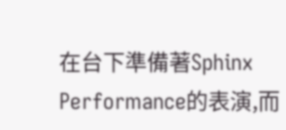在台下準備著Sphinx Performance的表演,而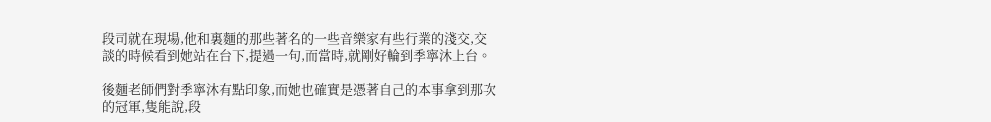段司就在現場,他和裏麵的那些著名的一些音樂家有些行業的淺交,交談的時候看到她站在台下,提過一句,而當時,就剛好輪到季寧沐上台。

後麵老師們對季寧沐有點印象,而她也確實是憑著自己的本事拿到那次的冠軍,隻能說,段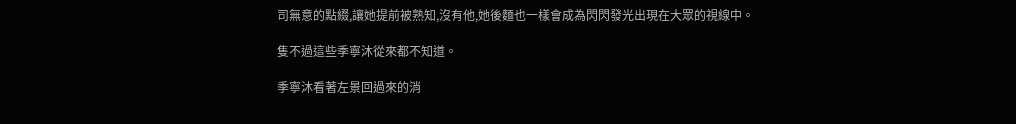司無意的點綴,讓她提前被熟知,沒有他,她後麵也一樣會成為閃閃發光出現在大眾的視線中。

隻不過這些季寧沐從來都不知道。

季寧沐看著左景回過來的消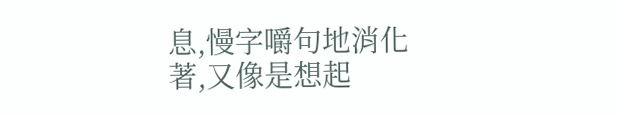息,慢字嚼句地消化著,又像是想起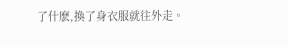了什麽,換了身衣服就往外走。